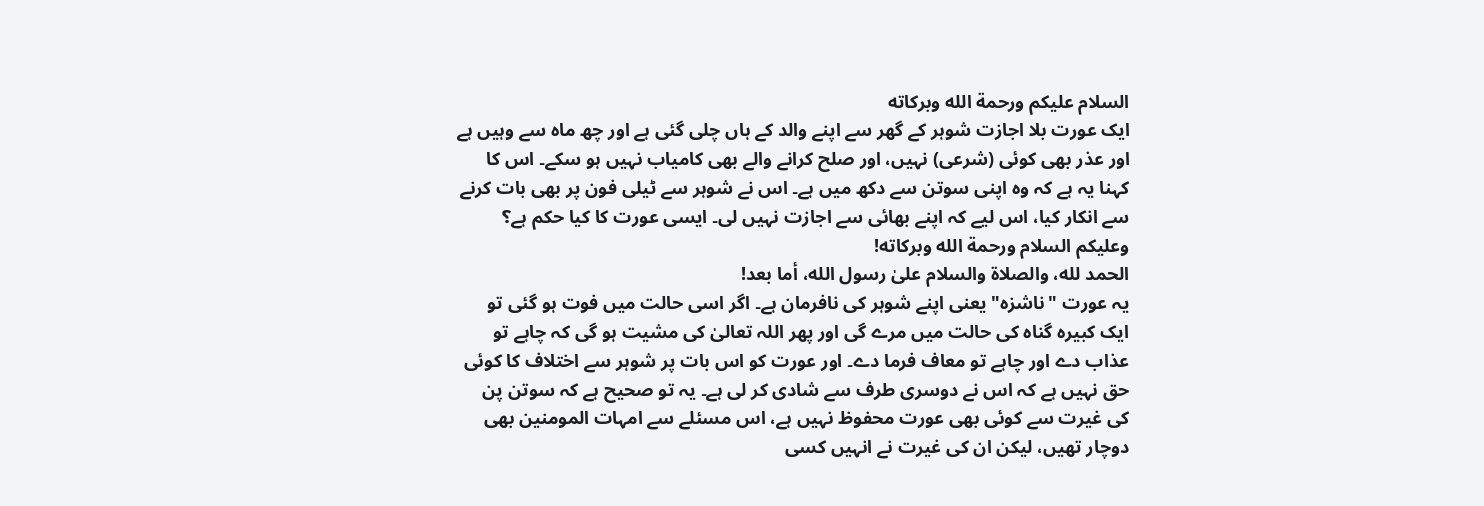السلام عليكم ورحمة الله وبركاته
ایک عورت بلا اجازت شوہر کے گھر سے اپنے والد کے ہاں چلی گئی ہے اور چھ ماہ سے وہیں ہے اور عذر بھی کوئی (شرعی) نہیں، اور صلح کرانے والے بھی کامیاب نہیں ہو سکے۔ اس کا کہنا یہ ہے کہ وہ اپنی سوتن سے دکھ میں ہے۔ اس نے شوہر سے ٹیلی فون پر بھی بات کرنے سے انکار کیا، اس لیے کہ اپنے بھائی سے اجازت نہیں لی۔ ایسی عورت کا کیا حکم ہے؟
وعلیکم السلام ورحمة الله وبرکاته!
الحمد لله، والصلاة والسلام علىٰ رسول الله، أما بعد!
یہ عورت "ناشزہ" یعنی اپنے شوہر کی نافرمان ہے۔ اگر اسی حالت میں فوت ہو گئی تو ایک کبیرہ گناہ کی حالت میں مرے گی اور پھر اللہ تعالیٰ کی مشیت ہو گی کہ چاہے تو عذاب دے اور چاہے تو معاف فرما دے۔ اور عورت کو اس بات پر شوہر سے اختلاف کا کوئی حق نہیں ہے کہ اس نے دوسری طرف سے شادی کر لی ہے۔ یہ تو صحیح ہے کہ سوتن پن کی غیرت سے کوئی بھی عورت محفوظ نہیں ہے، اس مسئلے سے امہات المومنین بھی دوچار تھیں، لیکن ان کی غیرت نے انہیں کسی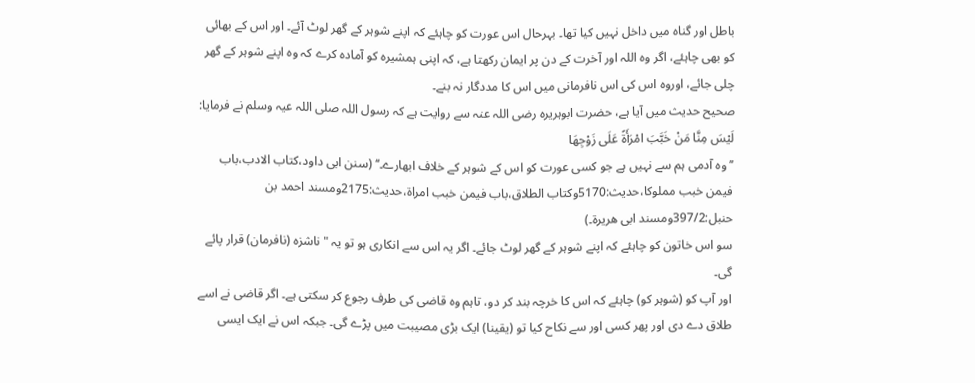باطل اور گناہ میں داخل نہیں کیا تھا۔ بہرحال اس عورت کو چاہئے کہ اپنے شوہر کے گھر لوٹ آئے۔ اور اس کے بھائی کو بھی چاہئے، اگر وہ اللہ اور آخرت کے دن پر ایمان رکھتا ہے، کہ اپنی ہمشیرہ کو آمادہ کرے کہ وہ اپنے شوہر کے گھر چلی جائے، اوروہ اس کی اس نافرمانی میں اس کا مددگار نہ بنے۔
صحیح حدیث میں آیا ہے، حضرت ابوہریرہ رضی اللہ عنہ سے روایت ہے کہ رسول اللہ صلی اللہ عیہ وسلم نے فرمایا:
لَيْسَ مِنَّا مَنْ خَبَّبَ امْرَأَةً عَلَى زَوْجِهَا
’’وہ آدمی ہم سے نہیں ہے جو کسی عورت کو اس کے شوہر کے خلاف ابھارے۔‘‘ (سنن ابی داود،کتاب الادب،باب فیمن خبب مملوکا،حدیث:5170وکتاب الطلاق،باب فیمن خبب امراۃ،حدیث:2175ومسند احمد بن حنبل:397/2ومسند ابی ھریرۃ۔)
سو اس خاتون کو چاہئے کہ اپنے شوہر کے گھر لوٹ جائے۔ اگر یہ اس سے انکاری ہو تو یہ "ناشزہ (نافرمان) قرار پائے گی۔
اور آپ کو (شوہر کو) چاہئے کہ اس کا خرچہ بند کر دو، تاہم وہ قاضی کی طرف رجوع کر سکتی ہے۔ اگر قاضی نے اسے طلاق دے دی اور پھر کسی اور سے نکاح کیا تو (یقینا) ایک بڑی مصیبت میں پڑے گی۔ جبکہ اس نے ایک ایسی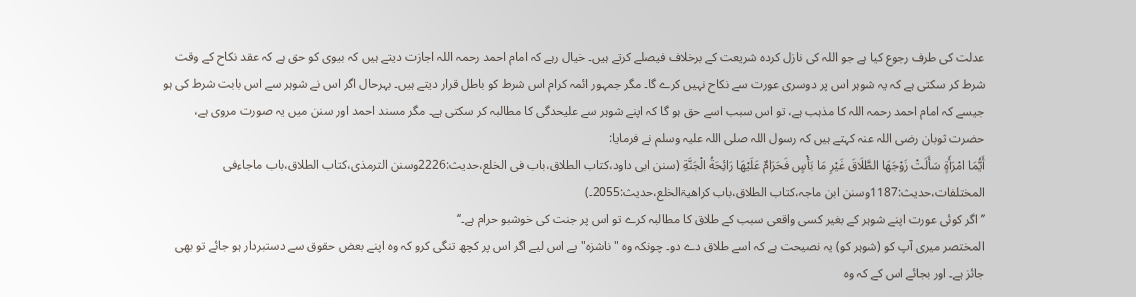عدلت کی طرف رجوع کیا ہے جو اللہ کی نازل کردہ شریعت کے برخلاف فیصلے کرتے ہیں۔ خیال رہے کہ امام احمد رحمہ اللہ اجازت دیتے ہیں کہ بیوی کو حق ہے کہ عقد نکاح کے وقت شرط کر سکتی ہے کہ یہ شوہر اس پر دوسری عورت سے نکاح نہیں کرے گا۔ مگر جمہور ائمہ کرام اس شرط کو باطل قرار دیتے ہیں۔ بہرحال اگر اس نے شوہر سے اس بابت شرط کی ہو جیسے کہ امام احمد رحمہ اللہ کا مذہب ہے، تو اس سبب اسے حق ہو گا کہ اپنے شوہر سے علیحدگی کا مطالبہ کر سکتی ہے۔ مگر مسند احمد اور سنن میں یہ صورت مروی ہے، حضرت ثوبان رضی اللہ عنہ کہتے ہیں کہ رسول اللہ صلی اللہ علیہ وسلم نے فرمایا:
أَيُّمَا امْرَأَةٍ سَأَلَتْ زَوْجَهَا الطَّلَاقَ غَيْرِ مَا بَأْسٍ فَحَرَامٌ عَلَيْهَا رَائِحَةُ الْجَنَّةِ (سنن ابی داود،کتاب الطلاق،باب فی الخلع،حدیث:2226وسنن الترمذی،کتاب الطلاق،باب ماجاءفی المختلفات،حدیث:1187وسنن ابن ماجہ،کتاب الطلاق،باب کراھیۃالخلع،حدیث:2055۔)
’’اگر کوئی عورت اپنے شوہر کے بغیر کسی واقعی سبب کے طلاق کا مطالبہ کرے تو اس پر جنت کی خوشبو حرام ہے۔‘‘
المختصر میری آپ کو (شوہر کو) یہ نصیحت ہے کہ اسے طلاق دے دو۔ چونکہ وہ "ناشزہ" پے اس لیے اگر اس پر کچھ تنگی کرو کہ وہ اپنے بعض حقوق سے دستبردار ہو جائے تو بھی جائز ہے۔ اور بجائے اس کے کہ وہ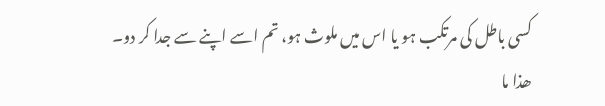کسی باطل کی مرتکب ہو یا اس میں ملوث ہو، تم اسے اپنے سے جدا کر دو۔
ھذا ما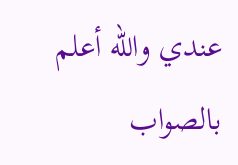عندي والله أعلم بالصواب